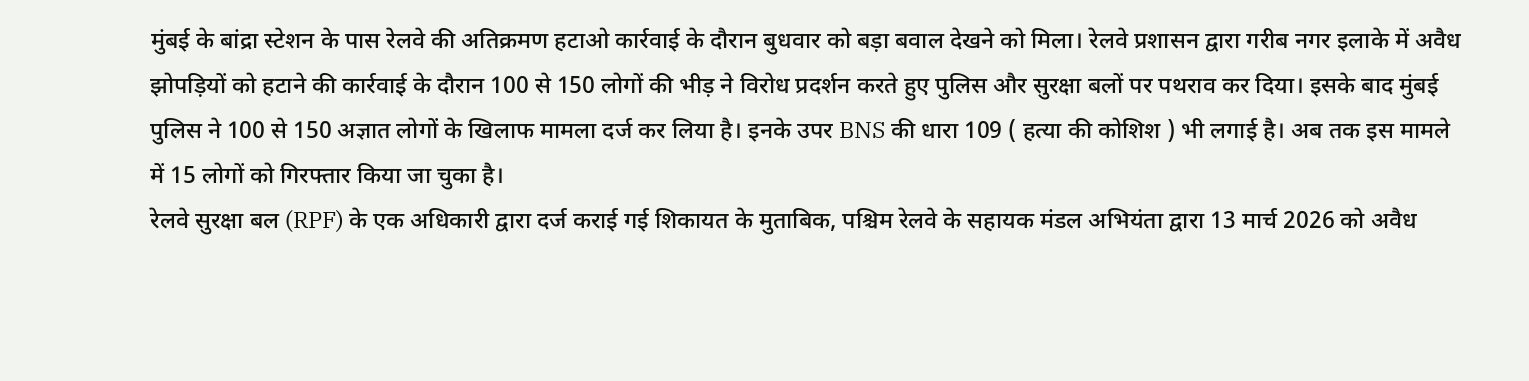मुंबई के बांद्रा स्टेशन के पास रेलवे की अतिक्रमण हटाओ कार्रवाई के दौरान बुधवार को बड़ा बवाल देखने को मिला। रेलवे प्रशासन द्वारा गरीब नगर इलाके में अवैध झोपड़ियों को हटाने की कार्रवाई के दौरान 100 से 150 लोगों की भीड़ ने विरोध प्रदर्शन करते हुए पुलिस और सुरक्षा बलों पर पथराव कर दिया। इसके बाद मुंबई पुलिस ने 100 से 150 अज्ञात लोगों के खिलाफ मामला दर्ज कर लिया है। इनके उपर BNS की धारा 109 ( हत्या की कोशिश ) भी लगाई है। अब तक इस मामले में 15 लोगों को गिरफ्तार किया जा चुका है।
रेलवे सुरक्षा बल (RPF) के एक अधिकारी द्वारा दर्ज कराई गई शिकायत के मुताबिक, पश्चिम रेलवे के सहायक मंडल अभियंता द्वारा 13 मार्च 2026 को अवैध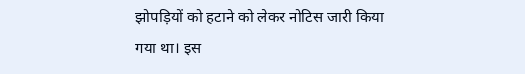झोपड़ियों को हटाने को लेकर नोटिस जारी किया गया था। इस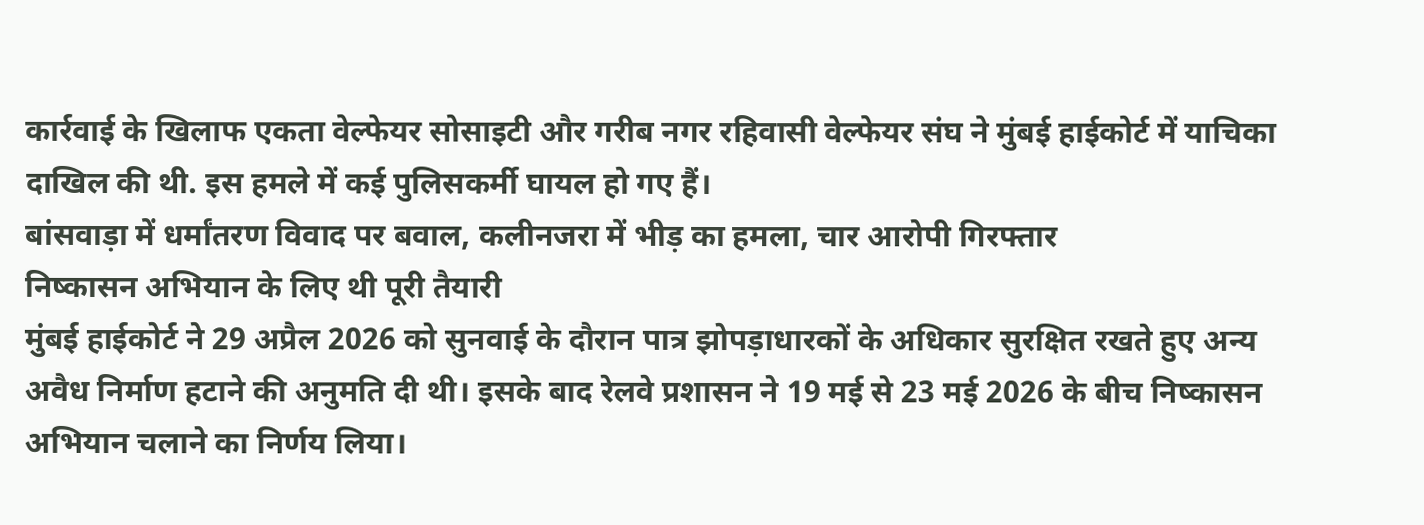कार्रवाई के खिलाफ एकता वेल्फेयर सोसाइटी और गरीब नगर रहिवासी वेल्फेयर संघ ने मुंबई हाईकोर्ट में याचिका दाखिल की थी. इस हमले में कई पुलिसकर्मी घायल हो गए हैं।
बांसवाड़ा में धर्मांतरण विवाद पर बवाल, कलीनजरा में भीड़ का हमला, चार आरोपी गिरफ्तार
निष्कासन अभियान के लिए थी पूरी तैयारी
मुंबई हाईकोर्ट ने 29 अप्रैल 2026 को सुनवाई के दौरान पात्र झोपड़ाधारकों के अधिकार सुरक्षित रखते हुए अन्य अवैध निर्माण हटाने की अनुमति दी थी। इसके बाद रेलवे प्रशासन ने 19 मई से 23 मई 2026 के बीच निष्कासन अभियान चलाने का निर्णय लिया।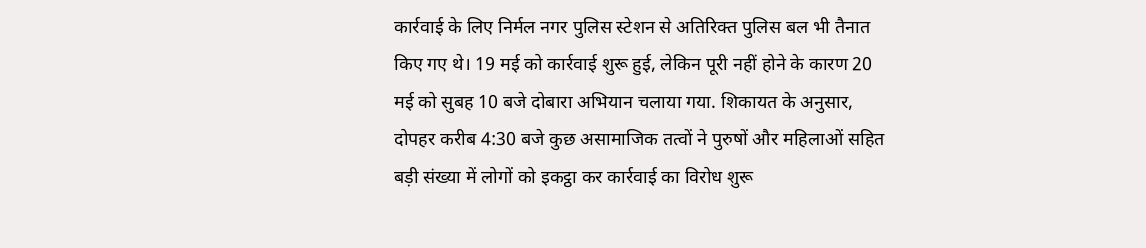कार्रवाई के लिए निर्मल नगर पुलिस स्टेशन से अतिरिक्त पुलिस बल भी तैनात किए गए थे। 19 मई को कार्रवाई शुरू हुई, लेकिन पूरी नहीं होने के कारण 20 मई को सुबह 10 बजे दोबारा अभियान चलाया गया. शिकायत के अनुसार, दोपहर करीब 4:30 बजे कुछ असामाजिक तत्वों ने पुरुषों और महिलाओं सहित बड़ी संख्या में लोगों को इकट्ठा कर कार्रवाई का विरोध शुरू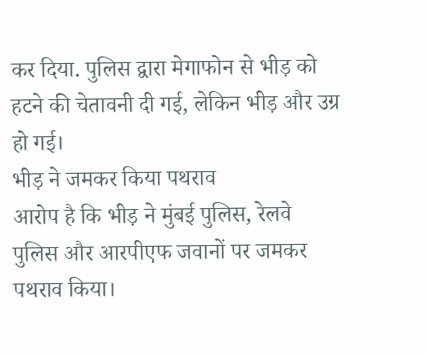कर दिया. पुलिस द्वारा मेगाफोन से भीड़ को हटने की चेतावनी दी गई, लेकिन भीड़ और उग्र हो गई।
भीड़ ने जमकर किया पथराव
आरोप है कि भीड़ ने मुंबई पुलिस, रेलवे पुलिस और आरपीएफ जवानों पर जमकर पथराव किया।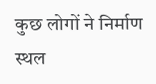कुछ लोगों ने निर्माण स्थल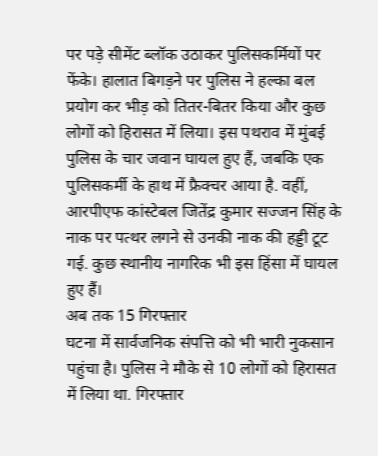पर पड़े सीमेंट ब्लॉक उठाकर पुलिसकर्मियों पर फेंके। हालात बिगड़ने पर पुलिस ने हल्का बल प्रयोग कर भीड़ को तितर-बितर किया और कुछ लोगों को हिरासत में लिया। इस पथराव में मुंबई पुलिस के चार जवान घायल हुए हैं, जबकि एक पुलिसकर्मी के हाथ में फ्रैक्चर आया है. वहीं, आरपीएफ कांस्टेबल जितेंद्र कुमार सज्जन सिंह के नाक पर पत्थर लगने से उनकी नाक की हड्डी टूट गई. कुछ स्थानीय नागरिक भी इस हिंसा में घायल हुए हैं।
अब तक 15 गिरफ्तार
घटना में सार्वजनिक संपत्ति को भी भारी नुकसान पहुंचा है। पुलिस ने मौके से 10 लोगों को हिरासत में लिया था. गिरफ्तार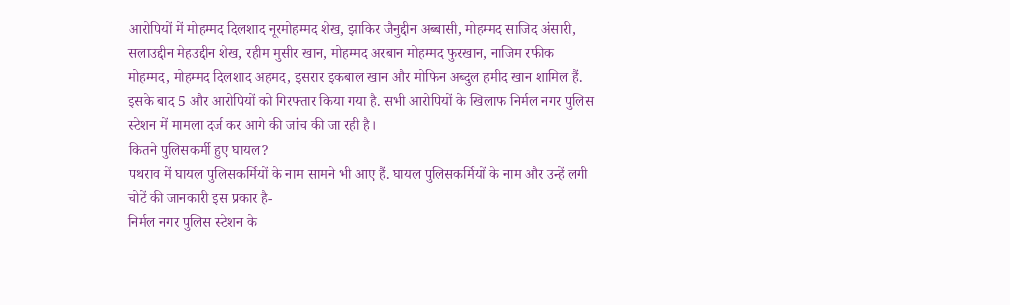आरोपियों में मोहम्मद दिलशाद नूरमोहम्मद शेख, झाकिर जैनुद्दीन अब्बासी, मोहम्मद साजिद अंसारी, सलाउद्दीन मेहउद्दीन शेख, रहीम मुसीर खान, मोहम्मद अरबान मोहम्मद फुरखान, नाजिम रफीक मोहम्मद, मोहम्मद दिलशाद अहमद, इसरार इकबाल खान और मोफिन अब्दुल हमीद खान शामिल हैं. इसके बाद 5 और आरोपियों को गिरफ्तार किया गया है. सभी आरोपियों के खिलाफ निर्मल नगर पुलिस स्टेशन में मामला दर्ज कर आगे की जांच की जा रही है।
कितने पुलिसकर्मी हुए घायल?
पथराव में घायल पुलिसकर्मियों के नाम सामने भी आए हैं. घायल पुलिसकर्मियों के नाम और उन्हें लगी चोटें की जानकारी इस प्रकार है-
निर्मल नगर पुलिस स्टेशन के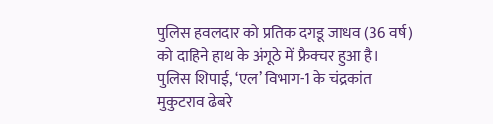पुलिस हवलदार को प्रतिक दगडू जाधव (36 वर्ष) को दाहिने हाथ के अंगूठे में फ्रैक्चर हुआ है।
पुलिस शिपाई, ‘एल’ विभाग-1 के चंद्रकांत मुकुटराव ढेबरे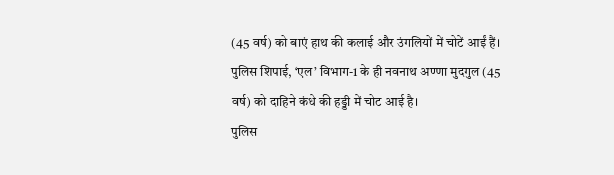(45 वर्ष) को बाएं हाथ की कलाई और उंगलियों में चोटें आईं हैं।
पुलिस शिपाई, ‘एल’ विभाग-1 के ही नवनाथ अण्णा मुदगुल (45 वर्ष) को दाहिने कंधे की हड्डी में चोट आई है।
पुलिस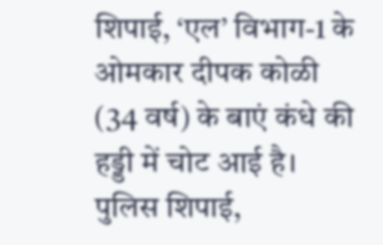शिपाई, ‘एल’ विभाग-1 के ओमकार दीपक कोळी (34 वर्ष) के बाएं कंधे की हड्डी में चोट आई है।
पुलिस शिपाई,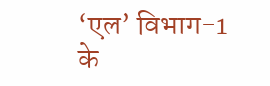‘एल’ विभाग-1 के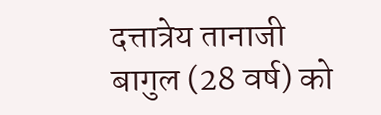दत्तात्रेय तानाजी बागुल (28 वर्ष) को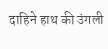दाहिने हाथ की उंगली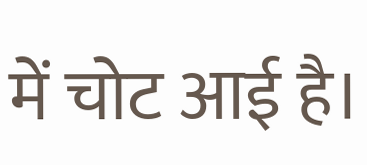में चोट आई है।